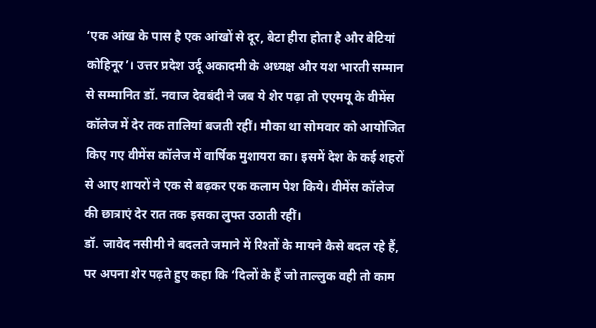‘एक आंख के पास है एक आंखों से दूर, बेटा हीरा होता है और बेटियां कोहिनूर’। उत्तर प्रदेश उर्दू अकादमी के अध्यक्ष और यश भारती सम्मान से सम्मानित डॉ. नवाज देवबंदी ने जब ये शेर पढ़ा तो एएमयू के वीमेंस कॉलेज में देर तक तालियां बजती रहीं। मौका था सोमवार को आयोजित किए गए वीमेंस कॉलेज में वार्षिक मुशायरा का। इसमें देश के कई शहरों से आए शायरों ने एक से बढ़कर एक कलाम पेश किये। वीमेंस कॉलेज की छात्राएं देर रात तक इसका लुफ्त उठाती रहीं।
डॉ. जावेद नसीमी ने बदलते जमाने में रिश्तों के मायने कैसे बदल रहे हैं, पर अपना शेर पढ़ते हुए कहा कि ‘दिलों के हैं जो ताल्लुक वही तो काम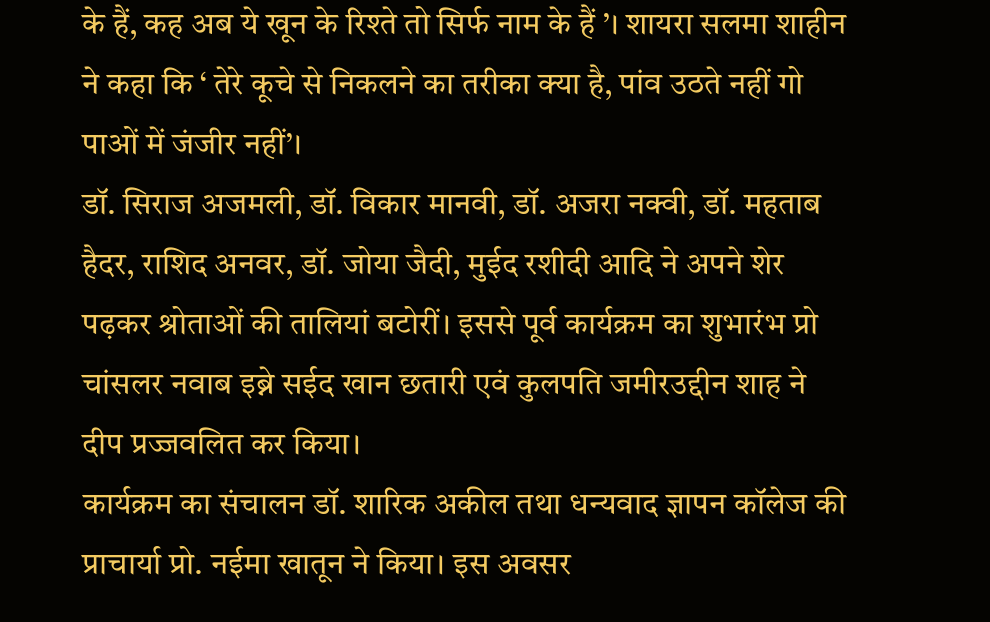के हैं, कह अब ये खून के रिश्ते तो सिर्फ नाम के हैं ’। शायरा सलमा शाहीन ने कहा कि ‘ तेरे कूचे से निकलने का तरीका क्या है, पांव उठते नहीं गो पाओं में जंजीर नहीं’।
डॉ. सिराज अजमली, डॉ. विकार मानवी, डॉ. अजरा नक्वी, डॉ. महताब हैदर, राशिद अनवर, डॉ. जोया जैदी, मुईद रशीदी आदि ने अपने शेर पढ़कर श्रोताओं की तालियां बटोरीं। इससे पूर्व कार्यक्रम का शुभारंभ प्रो चांसलर नवाब इब्ने सईद खान छतारी एवं कुलपति जमीरउद्दीन शाह ने दीप प्रज्जवलित कर किया।
कार्यक्रम का संचालन डॉ. शारिक अकील तथा धन्यवाद ज्ञापन कॉलेज की प्राचार्या प्रो. नईमा खातून ने किया। इस अवसर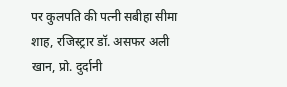पर कुलपति की पत्नी सबीहा सीमा शाह, रजिस्ट्रार डॉ. असफर अली खान, प्रो. दुर्दानी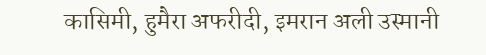कासिमी, हुमैरा अफरीदी, इमरान अली उस्मानी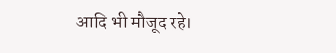आदि भी मौजूद रहे।